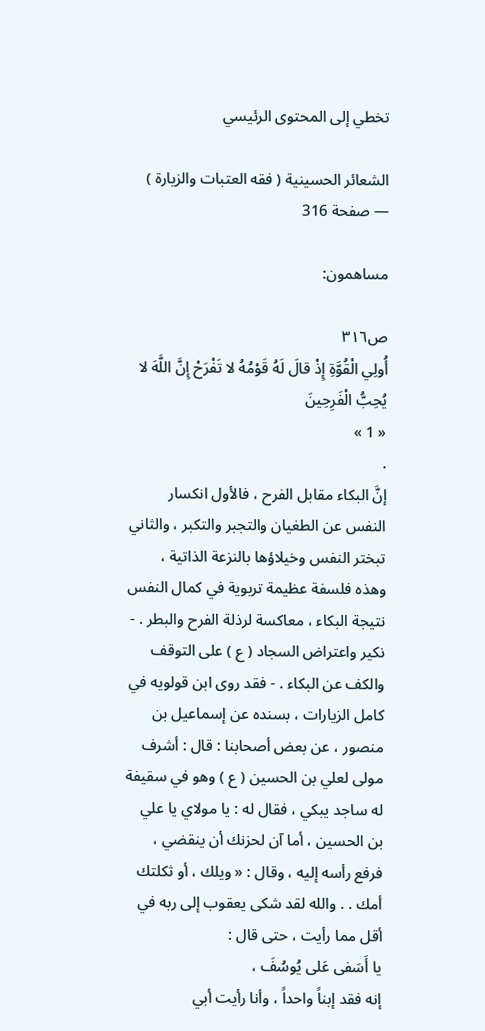تخطي إلى المحتوى الرئيسي

الشعائر الحسينية ( فقه العتبات والزيارة ) — صفحة 316

مساهمون:

ص٣١٦
أُولِي الْقُوَّةِ إِذْ قالَ لَهُ قَوْمُهُ لا تَفْرَحْ إِنَّ اللَّهَ لا يُحِبُّ الْفَرِحِينَ
« 1 »
.
إنَّ البكاء مقابل الفرح ، فالأول انكسار النفس عن الطغيان والتجبر والتكبر ، والثاني تبختر النفس وخيلاؤها بالنزعة الذاتية ، وهذه فلسفة عظيمة تربوية في كمال النفس نتيجة البكاء ، معاكسة لرذلة الفرح والبطر . - نكير واعتراض السجاد ( ع ) على التوقف والكف عن البكاء . - فقد روى ابن قولويه في كامل الزيارات ، بسنده عن إسماعيل بن منصور ، عن بعض أصحابنا : قال : أشرف مولى لعلي بن الحسين ( ع ) وهو في سقيفة له ساجد يبكي ، فقال له : يا مولاي يا علي بن الحسين ، أما آن لحزنك أن ينقضي ، فرفع رأسه إليه ، وقال : « ويلك ، أو ثكلتك أمك . . والله لقد شكى يعقوب إلى ربه في أقل مما رأيت ، حتى قال :
يا أَسَفى عَلى يُوسُفَ ،
إنه فقد إبناً واحداً ، وأنا رأيت أبي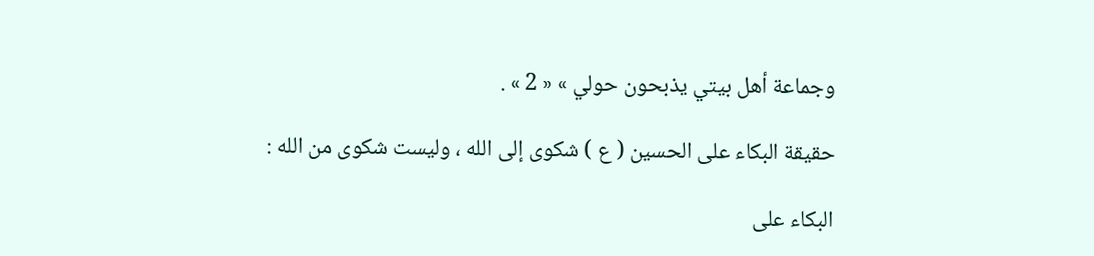وجماعة أهل بيتي يذبحون حولي » « 2 » .

حقيقة البكاء على الحسين ( ع ) شكوى إلى الله ، وليست شكوى من الله :

البكاء على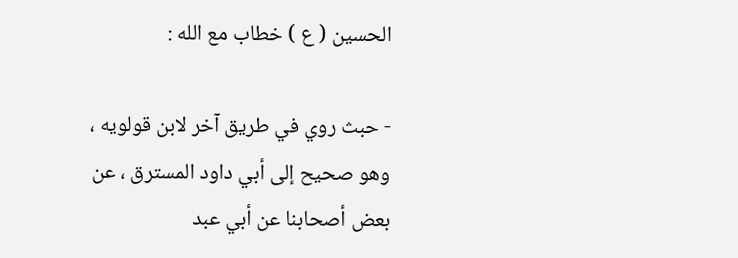الحسين ( ع ) خطاب مع الله :

- حبث روي في طريق آخر لابن قولويه ، وهو صحيح إلى أبي داود المسترق ، عن بعض أصحابنا عن أبي عبد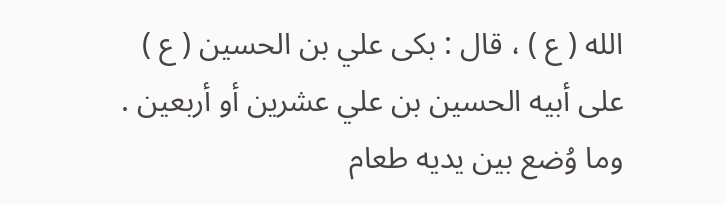الله ( ع ) ، قال : بكى علي بن الحسين ( ع ) على أبيه الحسين بن علي عشرين أو أربعين . وما وُضع بين يديه طعام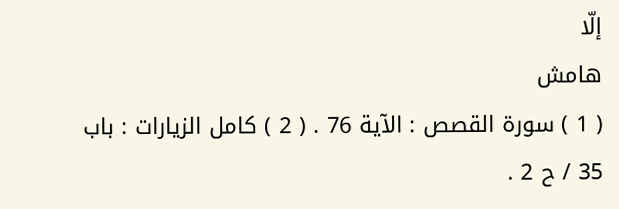إلّا
هامش
( 1 ) سورة القصص : الآية 76 . ( 2 ) كامل الزيارات : باب 35 / ح 2 .